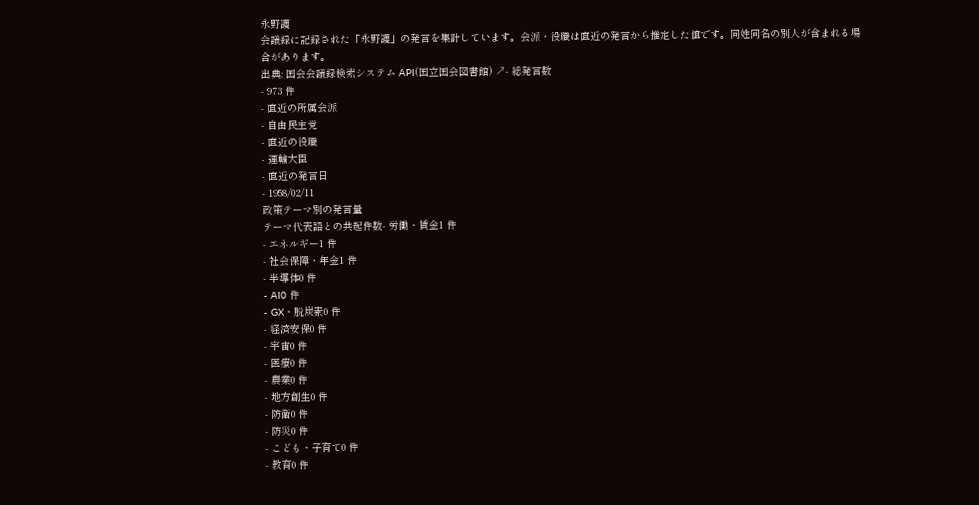永野護
会議録に記録された「永野護」の発言を集計しています。会派・役職は直近の発言から推定した値です。同姓同名の別人が含まれる場合があります。
出典: 国会会議録検索システム API(国立国会図書館) ↗- 総発言数
- 973 件
- 直近の所属会派
- 自由民主党
- 直近の役職
- 運輸大臣
- 直近の発言日
- 1958/02/11
政策テーマ別の発言量
テーマ代表語との共起件数- 労働・賃金1 件
- エネルギー1 件
- 社会保障・年金1 件
- 半導体0 件
- AI0 件
- GX・脱炭素0 件
- 経済安保0 件
- 宇宙0 件
- 医療0 件
- 農業0 件
- 地方創生0 件
- 防衛0 件
- 防災0 件
- こども・子育て0 件
- 教育0 件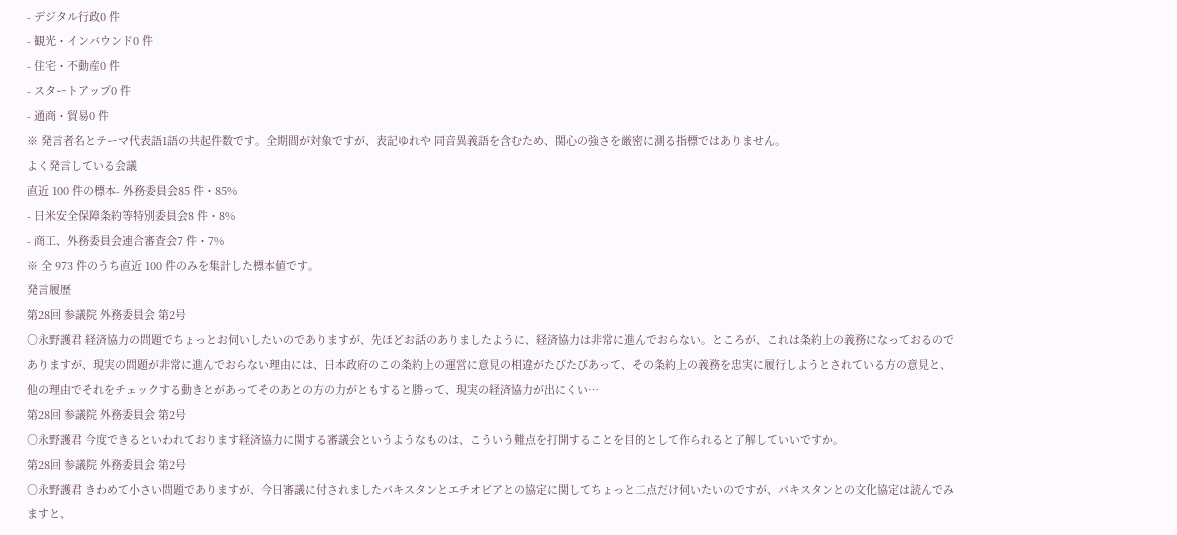- デジタル行政0 件
- 観光・インバウンド0 件
- 住宅・不動産0 件
- スタートアップ0 件
- 通商・貿易0 件
※ 発言者名とテーマ代表語1語の共起件数です。全期間が対象ですが、表記ゆれや 同音異義語を含むため、関心の強さを厳密に測る指標ではありません。
よく発言している会議
直近 100 件の標本- 外務委員会85 件・85%
- 日米安全保障条約等特別委員会8 件・8%
- 商工、外務委員会連合審査会7 件・7%
※ 全 973 件のうち直近 100 件のみを集計した標本値です。
発言履歴
第28回 参議院 外務委員会 第2号
○永野護君 経済協力の問題でちょっとお伺いしたいのでありますが、先ほどお話のありましたように、経済協力は非常に進んでおらない。ところが、これは条約上の義務になっておるのでありますが、現実の問題が非常に進んでおらない理由には、日本政府のこの条約上の運営に意見の相違がたびたびあって、その条約上の義務を忠実に履行しようとされている方の意見と、他の理由でそれをチェックする動きとがあってそのあとの方の力がともすると勝って、現実の経済協力が出にくい…
第28回 参議院 外務委員会 第2号
○永野護君 今度できるといわれております経済協力に関する審議会というようなものは、こういう難点を打開することを目的として作られると了解していいですか。
第28回 参議院 外務委員会 第2号
○永野護君 きわめて小さい問題でありますが、今日審議に付されましたパキスタンとエチオピアとの協定に関してちょっと二点だけ伺いたいのですが、パキスタンとの文化協定は読んでみますと、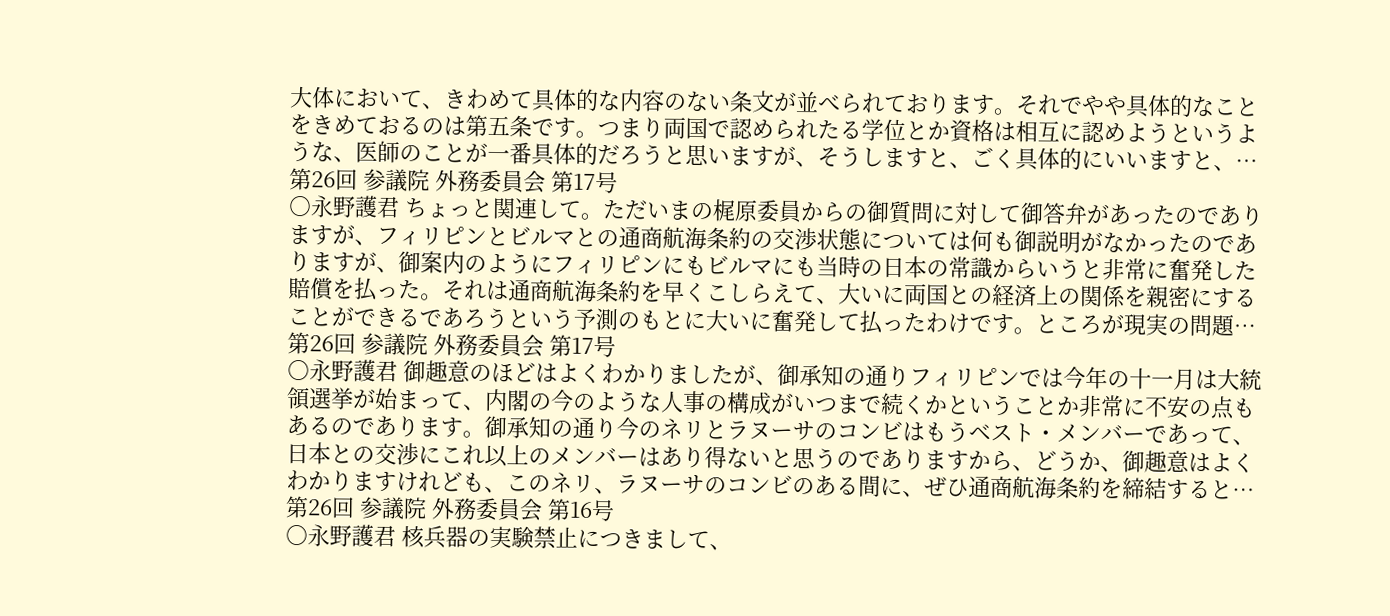大体において、きわめて具体的な内容のない条文が並べられております。それでやや具体的なことをきめておるのは第五条です。つまり両国で認められたる学位とか資格は相互に認めようというような、医師のことが一番具体的だろうと思いますが、そうしますと、ごく具体的にいいますと、…
第26回 参議院 外務委員会 第17号
○永野護君 ちょっと関連して。ただいまの梶原委員からの御質問に対して御答弁があったのでありますが、フィリピンとビルマとの通商航海条約の交渉状態については何も御説明がなかったのでありますが、御案内のようにフィリピンにもビルマにも当時の日本の常識からいうと非常に奮発した賠償を払った。それは通商航海条約を早くこしらえて、大いに両国との経済上の関係を親密にすることができるであろうという予測のもとに大いに奮発して払ったわけです。ところが現実の問題…
第26回 参議院 外務委員会 第17号
○永野護君 御趣意のほどはよくわかりましたが、御承知の通りフィリピンでは今年の十一月は大統領選挙が始まって、内閣の今のような人事の構成がいつまで続くかということか非常に不安の点もあるのであります。御承知の通り今のネリとラヌーサのコンビはもうベスト・メンバーであって、日本との交渉にこれ以上のメンバーはあり得ないと思うのでありますから、どうか、御趣意はよくわかりますけれども、このネリ、ラヌーサのコンビのある間に、ぜひ通商航海条約を締結すると…
第26回 参議院 外務委員会 第16号
○永野護君 核兵器の実験禁止につきまして、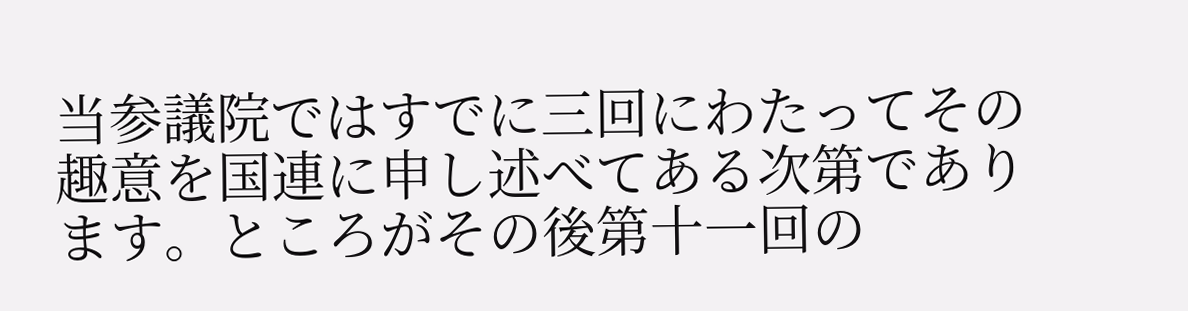当参議院ではすでに三回にわたってその趣意を国連に申し述べてある次第であります。ところがその後第十一回の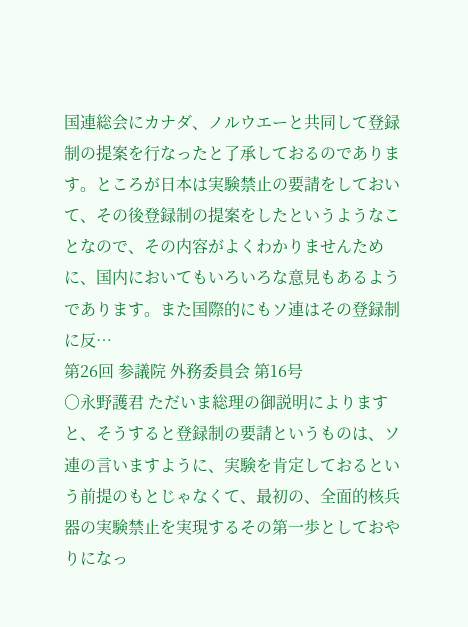国連総会にカナダ、ノルウエーと共同して登録制の提案を行なったと了承しておるのであります。ところが日本は実験禁止の要請をしておいて、その後登録制の提案をしたというようなことなので、その内容がよくわかりませんために、国内においてもいろいろな意見もあるようであります。また国際的にもソ連はその登録制に反…
第26回 参議院 外務委員会 第16号
○永野護君 ただいま総理の御説明によりますと、そうすると登録制の要請というものは、ソ連の言いますように、実験を肯定しておるという前提のもとじゃなくて、最初の、全面的核兵器の実験禁止を実現するその第一歩としておやりになっ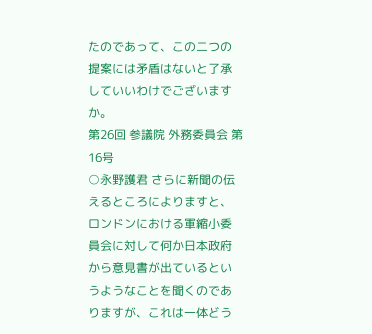たのであって、この二つの提案には矛盾はないと了承していいわけでございますか。
第26回 参議院 外務委員会 第16号
○永野護君 さらに新聞の伝えるところによりますと、ロンドンにおける軍縮小委員会に対して何か日本政府から意見書が出ているというようなことを聞くのでありますが、これは一体どう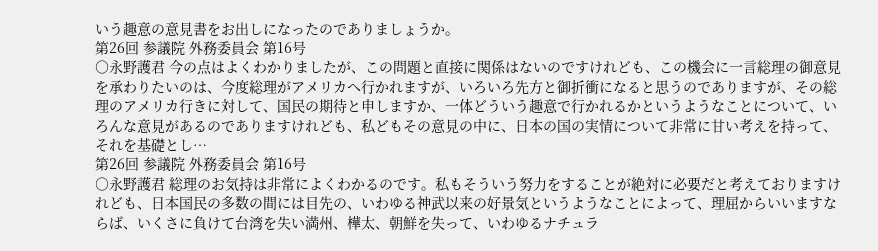いう趣意の意見書をお出しになったのでありましょうか。
第26回 参議院 外務委員会 第16号
○永野護君 今の点はよくわかりましたが、この問題と直接に関係はないのですけれども、この機会に一言総理の御意見を承わりたいのは、今度総理がアメリカへ行かれますが、いろいろ先方と御折衝になると思うのでありますが、その総理のアメリカ行きに対して、国民の期待と申しますか、一体どういう趣意で行かれるかというようなことについて、いろんな意見があるのでありますけれども、私どもその意見の中に、日本の国の実情について非常に甘い考えを持って、それを基礎とし…
第26回 参議院 外務委員会 第16号
○永野護君 総理のお気持は非常によくわかるのです。私もそういう努力をすることが絶対に必要だと考えておりますけれども、日本国民の多数の間には目先の、いわゆる神武以来の好景気というようなことによって、理屈からいいますならば、いくさに負けて台湾を失い満州、樺太、朝鮮を失って、いわゆるナチュラ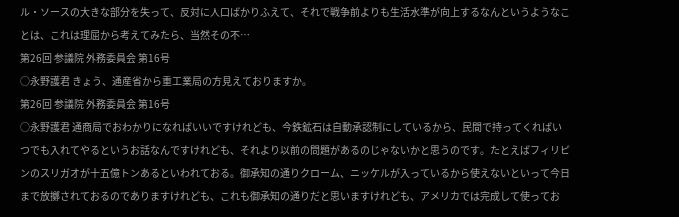ル・ソースの大きな部分を失って、反対に人口ばかりふえて、それで戦争前よりも生活水準が向上するなんというようなことは、これは理屈から考えてみたら、当然その不…
第26回 参議院 外務委員会 第16号
○永野護君 きょう、通産省から重工業局の方見えておりますか。
第26回 参議院 外務委員会 第16号
○永野護君 通商局でおわかりになればいいですけれども、今鉄鉱石は自動承認制にしているから、民間で持ってくればいつでも入れてやるというお話なんですけれども、それより以前の問題があるのじゃないかと思うのです。たとえばフィリピンのスリガオが十五億トンあるといわれておる。御承知の通りクローム、ニッケルが入っているから使えないといって今日まで放擲されておるのでありますけれども、これも御承知の通りだと思いますけれども、アメリカでは完成して使ってお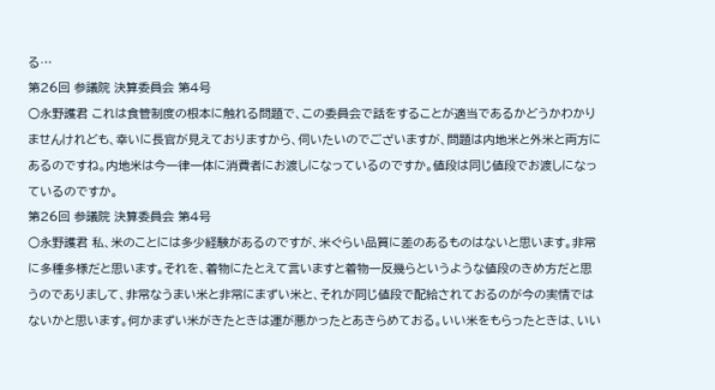る…
第26回 参議院 決算委員会 第4号
○永野護君 これは食管制度の根本に触れる問題で、この委員会で話をすることが適当であるかどうかわかりませんけれども、幸いに長官が見えておりますから、伺いたいのでございますが、問題は内地米と外米と両方にあるのですね。内地米は今一律一体に消費者にお渡しになっているのですか。値段は同じ値段でお渡しになっているのですか。
第26回 参議院 決算委員会 第4号
○永野護君 私、米のことには多少経験があるのですが、米ぐらい品質に差のあるものはないと思います。非常に多種多様だと思います。それを、着物にたとえて言いますと着物一反幾らというような値段のきめ方だと思うのでありまして、非常なうまい米と非常にまずい米と、それが同じ値段で配給されておるのが今の実情ではないかと思います。何かまずい米がきたときは運が悪かったとあきらめておる。いい米をもらったときは、いい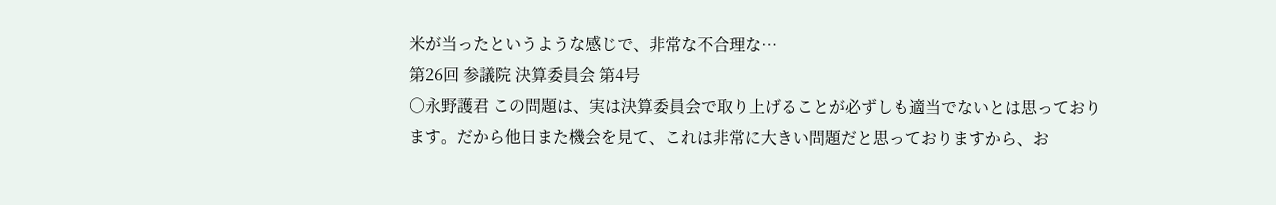米が当ったというような感じで、非常な不合理な…
第26回 参議院 決算委員会 第4号
○永野護君 この問題は、実は決算委員会で取り上げることが必ずしも適当でないとは思っております。だから他日また機会を見て、これは非常に大きい問題だと思っておりますから、お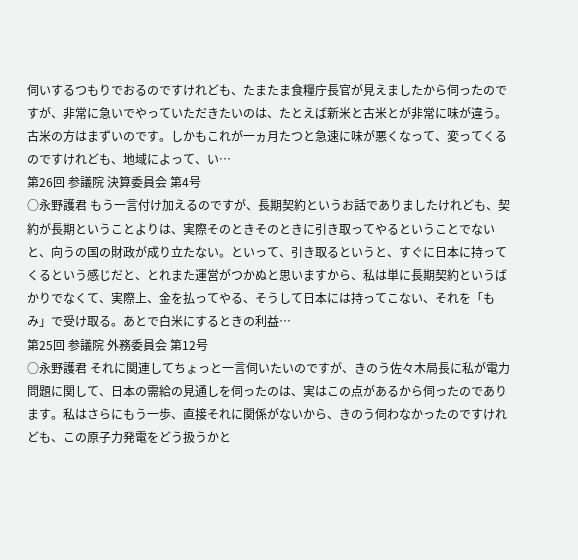伺いするつもりでおるのですけれども、たまたま食糧庁長官が見えましたから伺ったのですが、非常に急いでやっていただきたいのは、たとえば新米と古米とが非常に味が違う。古米の方はまずいのです。しかもこれが一ヵ月たつと急速に味が悪くなって、変ってくるのですけれども、地域によって、い…
第26回 参議院 決算委員会 第4号
○永野護君 もう一言付け加えるのですが、長期契約というお話でありましたけれども、契約が長期ということよりは、実際そのときそのときに引き取ってやるということでないと、向うの国の財政が成り立たない。といって、引き取るというと、すぐに日本に持ってくるという感じだと、とれまた運営がつかぬと思いますから、私は単に長期契約というばかりでなくて、実際上、金を払ってやる、そうして日本には持ってこない、それを「もみ」で受け取る。あとで白米にするときの利益…
第25回 参議院 外務委員会 第12号
○永野護君 それに関連してちょっと一言伺いたいのですが、きのう佐々木局長に私が電力問題に関して、日本の需給の見通しを伺ったのは、実はこの点があるから伺ったのであります。私はさらにもう一歩、直接それに関係がないから、きのう伺わなかったのですけれども、この原子力発電をどう扱うかと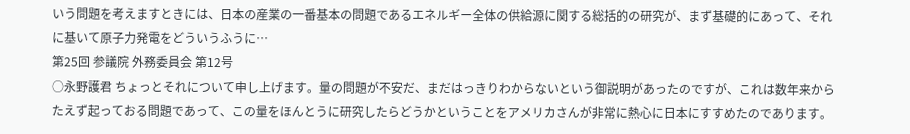いう問題を考えますときには、日本の産業の一番基本の問題であるエネルギー全体の供給源に関する総括的の研究が、まず基礎的にあって、それに基いて原子力発電をどういうふうに…
第25回 参議院 外務委員会 第12号
○永野護君 ちょっとそれについて申し上げます。量の問題が不安だ、まだはっきりわからないという御説明があったのですが、これは数年来からたえず起っておる問題であって、この量をほんとうに研究したらどうかということをアメリカさんが非常に熱心に日本にすすめたのであります。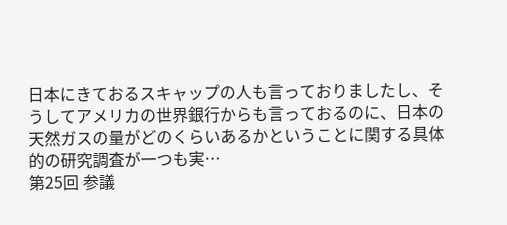日本にきておるスキャップの人も言っておりましたし、そうしてアメリカの世界銀行からも言っておるのに、日本の天然ガスの量がどのくらいあるかということに関する具体的の研究調査が一つも実…
第25回 参議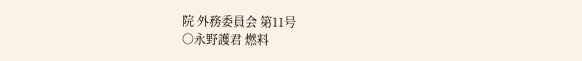院 外務委員会 第11号
○永野護君 燃料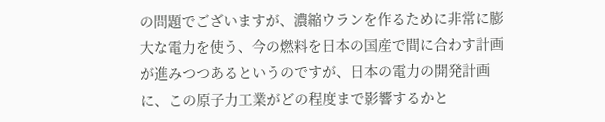の問題でございますが、濃縮ウランを作るために非常に膨大な電力を使う、今の燃料を日本の国産で間に合わす計画が進みつつあるというのですが、日本の電力の開発計画に、この原子力工業がどの程度まで影響するかと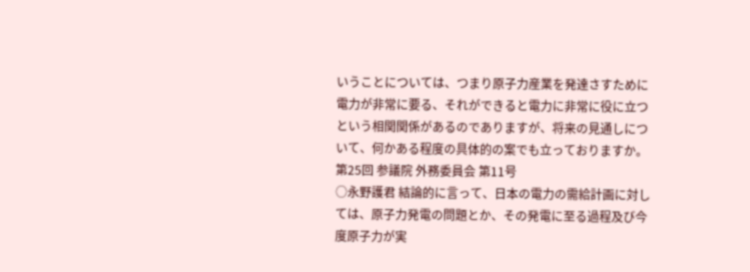いうことについては、つまり原子力産業を発達さすために電力が非常に要る、それができると電力に非常に役に立つという相関関係があるのでありますが、将来の見通しについて、何かある程度の具体的の案でも立っておりますか。
第25回 参議院 外務委員会 第11号
○永野護君 結論的に言って、日本の電力の需給計画に対しては、原子力発電の問題とか、その発電に至る過程及び今度原子力が実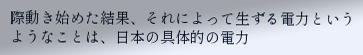際動き始めた結果、それによって生ずる電力というようなことは、日本の具体的の電力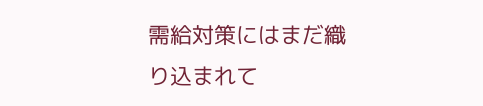需給対策にはまだ織り込まれて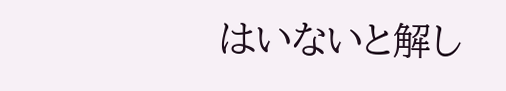はいないと解し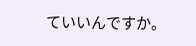ていいんですか。